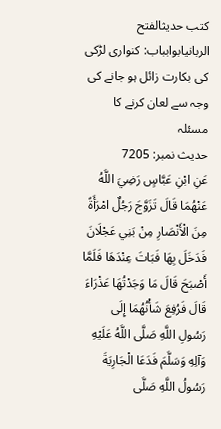کتب حدیثالفتح الربانیابوابباب: کنواری لڑکی کی بکارت زائل ہو جانے کی وجہ سے لعان کرنے کا مسئلہ
حدیث نمبر: 7205
عَنِ ابْنِ عَبَّاسٍ رَضِيَ اللَّهُ عَنْهُمَا قَالَ تَزَوَّجَ رَجُلٌ امْرَأَةً مِنَ الْأَنْصَارِ مِنْ بَنِي عَجْلَانَ فَدَخَلَ بِهَا فَبَاتَ عِنْدَهَا فَلَمَّا أَصْبَحَ قَالَ مَا وَجَدْتُهَا عَذْرَاءَ قَالَ فَرُفِعَ شَأْنُهُمَا إِلَى رَسُولِ اللَّهِ صَلَّى اللَّهُ عَلَيْهِ وَآلِهِ وَسَلَّمَ فَدَعَا الْجَارِيَةَ رَسُولُ اللَّهِ صَلَّى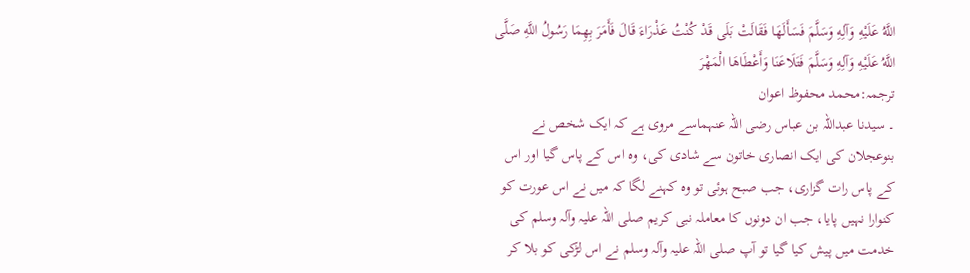اللَّهُ عَلَيْهِ وَآلِهِ وَسَلَّمَ فَسَأَلَهَا فَقَالَتْ بَلَى قَدْ كُنْتُ عَذْرَاءَ قَالَ فَأَمَرَ بِهِمَا رَسُولُ اللَّهِ صَلَّى اللَّهُ عَلَيْهِ وَآلِهِ وَسَلَّمَ فَتَلَاعَنَا وَأَعْطَاهَا الْمَهْرَ
ترجمہ:محمد محفوظ اعوان
۔ سیدنا عبداللہ بن عباس رضی اللہ عنہماسے مروی ہے کہ ایک شخص نے بنوعجلان کی ایک انصاری خاتون سے شادی کی، وہ اس کے پاس گیا اور اس کے پاس رات گزاری، جب صبح ہوئی تو وہ کہنے لگا کہ میں نے اس عورت کو کنوارا نہیں پایا، جب ان دونوں کا معاملہ نبی کریم صلی اللہ علیہ وآلہ وسلم کی خدمت میں پیش کیا گیا تو آپ صلی اللہ علیہ وآلہ وسلم نے اس لڑکی کو بلا کر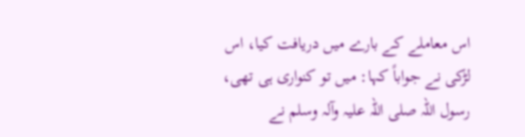اس معاملے کے بارے میں دریافت کیا، اس لڑکی نے جواباً کہا: میں تو کنواری ہی تھی، رسول اللہ صلی اللہ علیہ وآلہ وسلم نے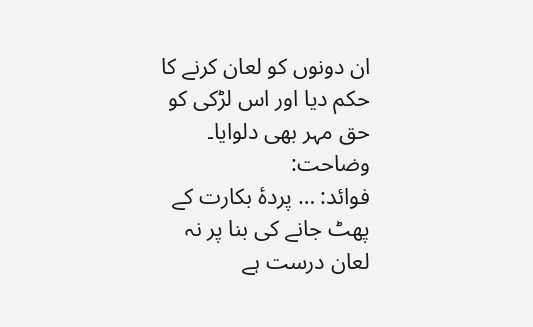ان دونوں کو لعان کرنے کا حکم دیا اور اس لڑکی کو حق مہر بھی دلوایا۔
وضاحت:
فوائد: … پردۂ بکارت کے پھٹ جانے کی بنا پر نہ لعان درست ہے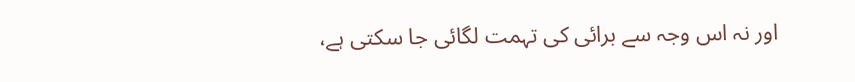اور نہ اس وجہ سے برائی کی تہمت لگائی جا سکتی ہے،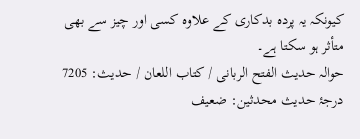کیونکہ یہ پردہ بدکاری کے علاوہ کسی اور چیز سے بھی متأثر ہو سکتا ہے۔
حوالہ حدیث الفتح الربانی / كتاب اللعان / حدیث: 7205
درجۂ حدیث محدثین: ضعیف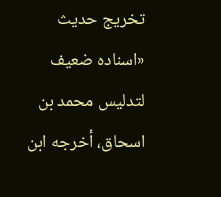تخریج حدیث «اسناده ضعيف لتدليس محمد بن اسحاق، أخرجه ابن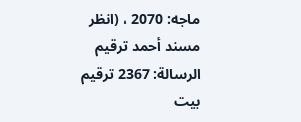ماجه: 2070 ، (انظر مسند أحمد ترقيم الرسالة: 2367 ترقیم بيت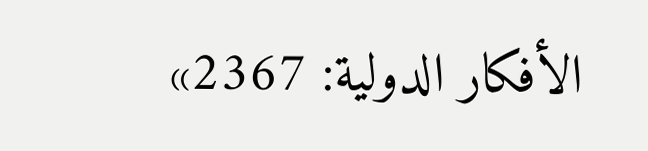الأفكار الدولية: 2367»